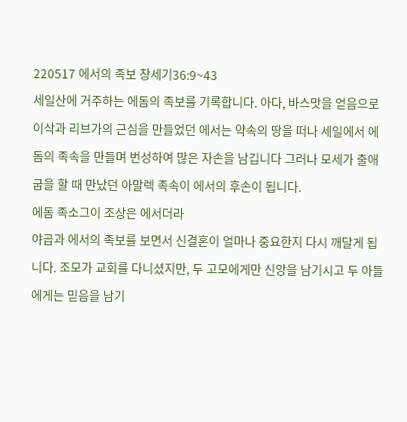220517 에서의 족보 창세기36:9~43
세일산에 거주하는 에돔의 족보를 기록합니다. 아다, 바스맛을 얻음으로 이삭과 리브가의 근심을 만들었던 에서는 약속의 땅을 떠나 세일에서 에돔의 족속을 만들며 번성하여 많은 자손을 남깁니다 그러나 모세가 출애굽을 할 때 만났던 아말렉 족속이 에서의 후손이 됩니다.
에돔 족소그이 조상은 에서더라
야곱과 에서의 족보를 보면서 신결혼이 얼마나 중요한지 다시 깨달게 됩니다. 조모가 교회를 다니셨지만, 두 고모에게만 신앙을 남기시고 두 아들에게는 믿음을 남기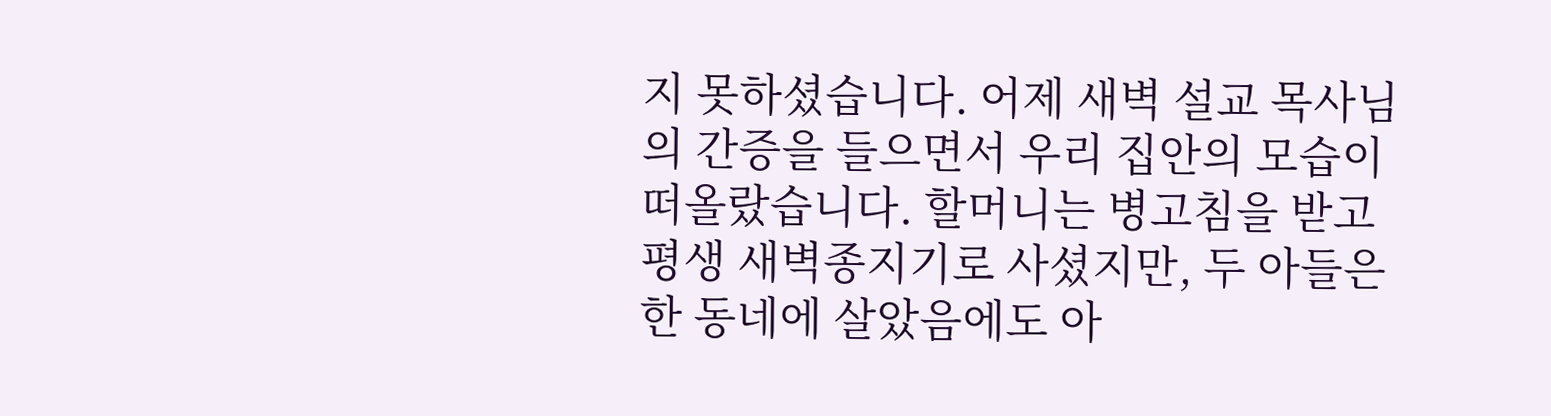지 못하셨습니다. 어제 새벽 설교 목사님의 간증을 들으면서 우리 집안의 모습이 떠올랐습니다. 할머니는 병고침을 받고 평생 새벽종지기로 사셨지만, 두 아들은 한 동네에 살았음에도 아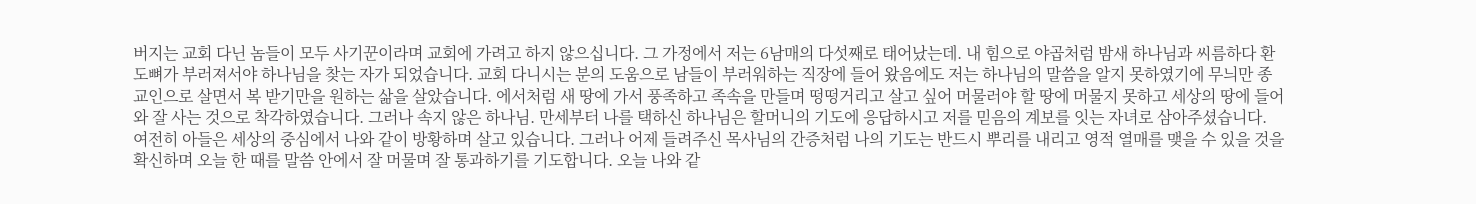버지는 교회 다닌 놈들이 모두 사기꾼이라며 교회에 가려고 하지 않으십니다. 그 가정에서 저는 6남매의 다섯째로 태어났는데. 내 힘으로 야곱처럼 밤새 하나님과 씨름하다 환도뼈가 부러져서야 하나님을 찾는 자가 되었습니다. 교회 다니시는 분의 도움으로 남들이 부러워하는 직장에 들어 왔음에도 저는 하나님의 말씀을 알지 못하였기에 무늬만 종교인으로 살면서 복 받기만을 원하는 삶을 살았습니다. 에서처럼 새 땅에 가서 풍족하고 족속을 만들며 떵떵거리고 살고 싶어 머물러야 할 땅에 머물지 못하고 세상의 땅에 들어와 잘 사는 것으로 착각하였습니다. 그러나 속지 않은 하나님. 만세부터 나를 택하신 하나님은 할머니의 기도에 응답하시고 저를 믿음의 계보를 잇는 자녀로 삼아주셨습니다. 여전히 아들은 세상의 중심에서 나와 같이 방황하며 살고 있습니다. 그러나 어제 들려주신 목사님의 간증처럼 나의 기도는 반드시 뿌리를 내리고 영적 열매를 맺을 수 있을 것을 확신하며 오늘 한 때를 말씀 안에서 잘 머물며 잘 통과하기를 기도합니다. 오늘 나와 같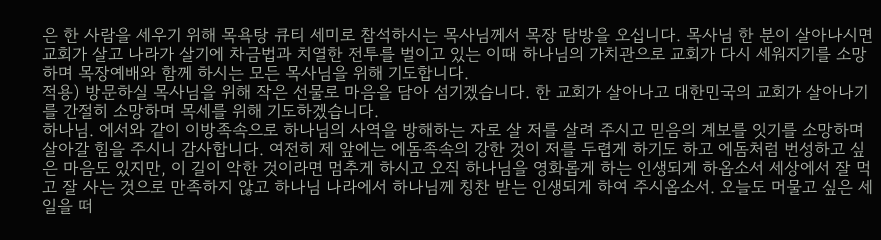은 한 사람을 세우기 위해 목욕탕 큐티 세미로 참석하시는 목사님께서 목장 탐방을 오십니다. 목사님 한 분이 살아나시면 교회가 살고 나라가 살기에 차금법과 치열한 전투를 벌이고 있는 이때 하나님의 가치관으로 교회가 다시 세워지기를 소망하며 목장예배와 함께 하시는 모든 목사님을 위해 기도합니다.
적용) 방문하실 목사님을 위해 작은 선물로 마음을 담아 섬기겠습니다. 한 교회가 살아나고 대한민국의 교회가 살아나기를 간절히 소망하며 목세를 위해 기도하겠습니다.
하나님. 에서와 같이 이방족속으로 하나님의 사역을 방해하는 자로 살 저를 살려 주시고 믿음의 계보를 잇기를 소망하며 살아갈 힘을 주시니 감사합니다. 여전히 제 앞에는 에돔족속의 강한 것이 저를 두렵게 하기도 하고 에돔처럼 번성하고 싶은 마음도 있지만, 이 길이 악한 것이라면 멈추게 하시고 오직 하나님을 영화롭게 하는 인생되게 하옵소서 세상에서 잘 먹고 잘 사는 것으로 만족하지 않고 하나님 나라에서 하나님께 칭찬 받는 인생되게 하여 주시옵소서. 오늘도 머물고 싶은 세일을 떠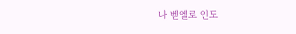나 벧엘로 인도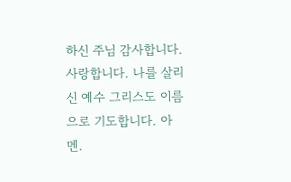하신 주님 감사합니다. 사랑합니다. 나를 살리신 예수 그리스도 이름으로 기도합니다. 아멘.